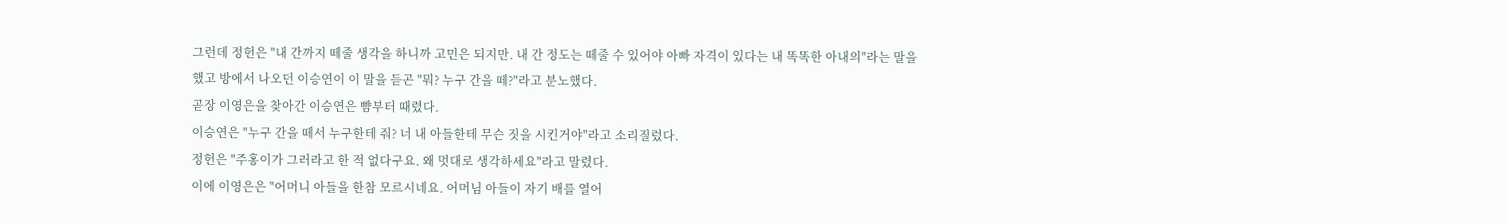그런데 정헌은 "내 간까지 떼줄 생각을 하니까 고민은 되지만. 내 간 정도는 떼줄 수 있어야 아빠 자격이 있다는 내 똑똑한 아내의"라는 말을 했고 방에서 나오던 이승연이 이 말을 듣곤 "뭐? 누구 간을 떼?"라고 분노했다.
곧장 이영은을 찾아간 이승연은 뺨부터 때렸다.
이승연은 "누구 간을 떼서 누구한테 줘? 너 내 아들한테 무슨 짓을 시킨거야"라고 소리질렀다.
정헌은 "주홍이가 그러라고 한 적 없다구요. 왜 멋대로 생각하세요"라고 말렸다.
이에 이영은은 "어머니 아들을 한참 모르시네요. 어머님 아들이 자기 배를 열어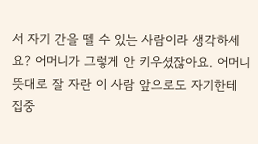서 자기 간을 뗄 수 있는 사람이라 생각하세요? 어머니가 그렇게 안 키우셨잖아요. 어머니 뜻대로 잘 자란 이 사람 앞으로도 자기한테 집중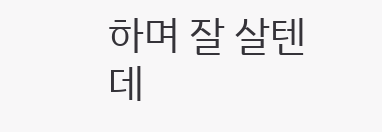하며 잘 살텐데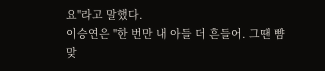요"라고 말했다.
이승연은 "한 번만 내 아들 더 흔들어. 그땐 뺨맞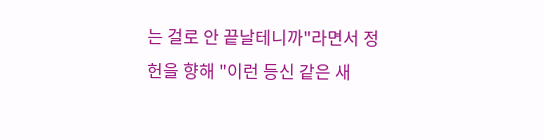는 걸로 안 끝날테니까"라면서 정헌을 향해 "이런 등신 같은 새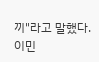끼"라고 말했다.
이민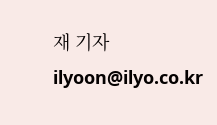재 기자 ilyoon@ilyo.co.kr